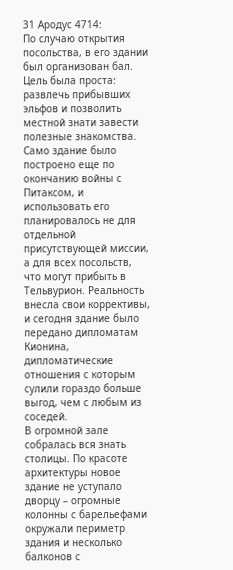31 Ародус 4714:
По случаю открытия посольства, в его здании был организован бал. Цель была проста: развлечь прибывших эльфов и позволить местной знати завести полезные знакомства. Само здание было построено еще по окончанию войны с Питаксом, и использовать его планировалось не для отдельной присутствующей миссии, а для всех посольств, что могут прибыть в Тельвурион. Реальность внесла свои коррективы, и сегодня здание было передано дипломатам Кионина, дипломатические отношения с которым сулили гораздо больше выгод, чем с любым из соседей.
В огромной зале собралась вся знать столицы. По красоте архитектуры новое здание не уступало дворцу – огромные колонны с барельефами окружали периметр здания и несколько балконов с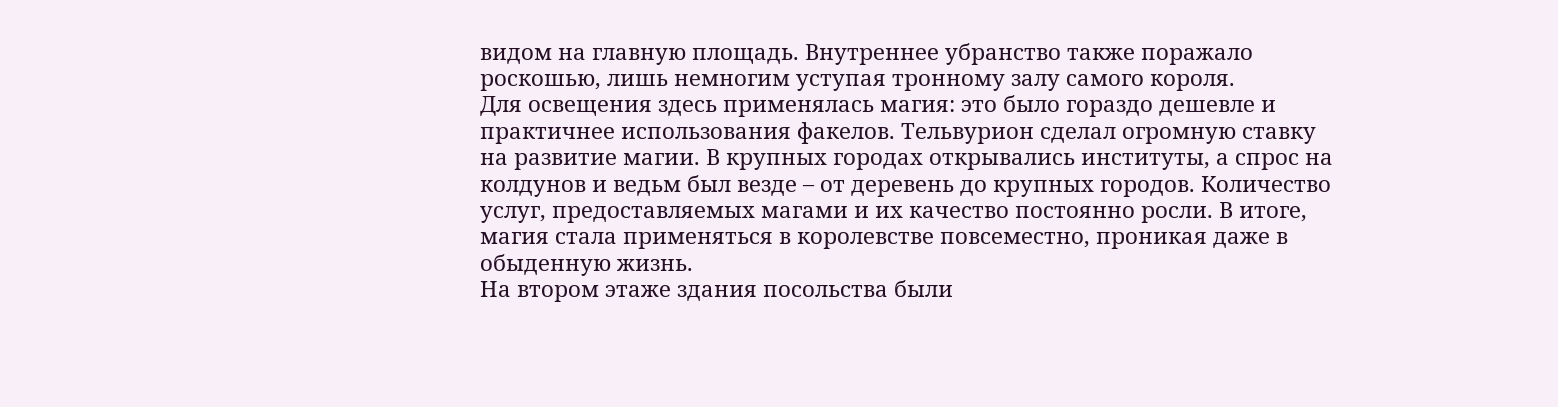видом на главную площадь. Внутреннее убранство также поражало роскошью, лишь немногим уступая тронному залу самого короля.
Для освещения здесь применялась магия: это было гораздо дешевле и практичнее использования факелов. Тельвурион сделал огромную ставку на развитие магии. В крупных городах открывались институты, а спрос на колдунов и ведьм был везде – от деревень до крупных городов. Количество услуг, предоставляемых магами и их качество постоянно росли. В итоге, магия стала применяться в королевстве повсеместно, проникая даже в обыденную жизнь.
На втором этаже здания посольства были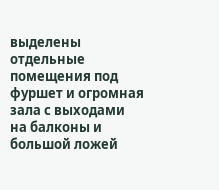выделены отдельные помещения под фуршет и огромная зала с выходами на балконы и большой ложей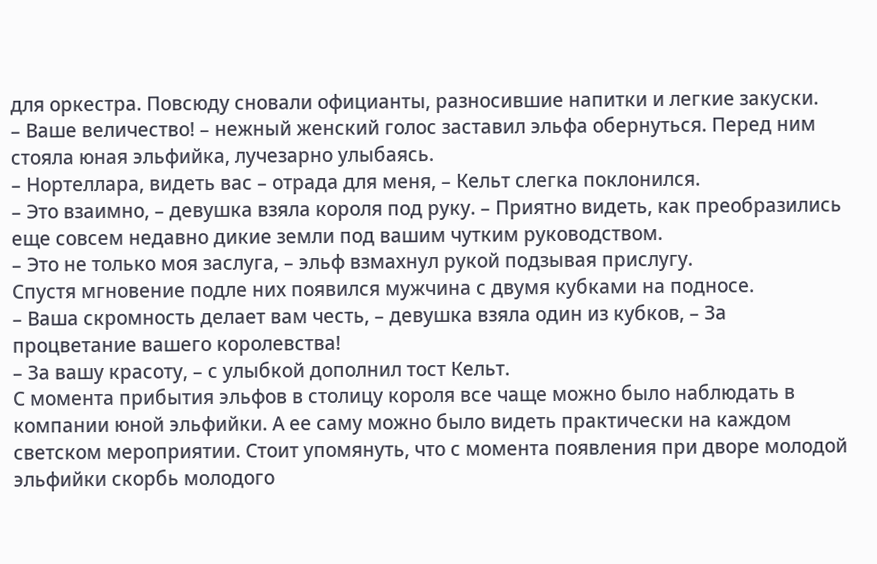для оркестра. Повсюду сновали официанты, разносившие напитки и легкие закуски.
– Ваше величество! – нежный женский голос заставил эльфа обернуться. Перед ним стояла юная эльфийка, лучезарно улыбаясь.
– Нортеллара, видеть вас – отрада для меня, – Кельт слегка поклонился.
– Это взаимно, – девушка взяла короля под руку. – Приятно видеть, как преобразились еще совсем недавно дикие земли под вашим чутким руководством.
– Это не только моя заслуга, – эльф взмахнул рукой подзывая прислугу.
Спустя мгновение подле них появился мужчина с двумя кубками на подносе.
– Ваша скромность делает вам честь, – девушка взяла один из кубков, – За процветание вашего королевства!
– За вашу красоту, – с улыбкой дополнил тост Кельт.
С момента прибытия эльфов в столицу короля все чаще можно было наблюдать в компании юной эльфийки. А ее саму можно было видеть практически на каждом светском мероприятии. Стоит упомянуть, что с момента появления при дворе молодой эльфийки скорбь молодого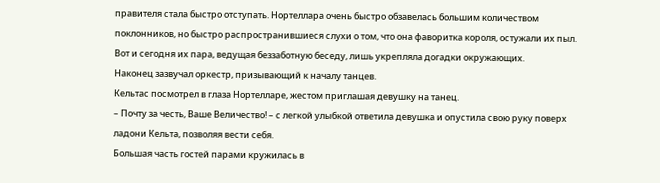правителя стала быстро отступать. Нортеллара очень быстро обзавелась большим количеством поклонников, но быстро распространившиеся слухи о том, что она фаворитка короля, остужали их пыл. Вот и сегодня их пара, ведущая беззаботную беседу, лишь укрепляла догадки окружающих.
Наконец зазвучал оркестр, призывающий к началу танцев.
Кельтас посмотрел в глаза Нортелларе, жестом приглашая девушку на танец.
– Почту за честь, Ваше Величество! – с легкой улыбкой ответила девушка и опустила свою руку поверх ладони Кельта, позволяя вести себя.
Большая часть гостей парами кружилась в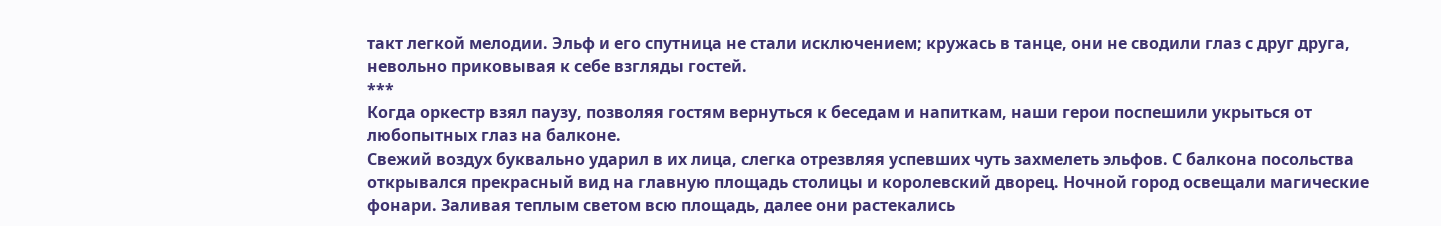такт легкой мелодии. Эльф и его спутница не стали исключением; кружась в танце, они не сводили глаз с друг друга, невольно приковывая к себе взгляды гостей.
***
Когда оркестр взял паузу, позволяя гостям вернуться к беседам и напиткам, наши герои поспешили укрыться от любопытных глаз на балконе.
Свежий воздух буквально ударил в их лица, слегка отрезвляя успевших чуть захмелеть эльфов. С балкона посольства открывался прекрасный вид на главную площадь столицы и королевский дворец. Ночной город освещали магические фонари. Заливая теплым светом всю площадь, далее они растекались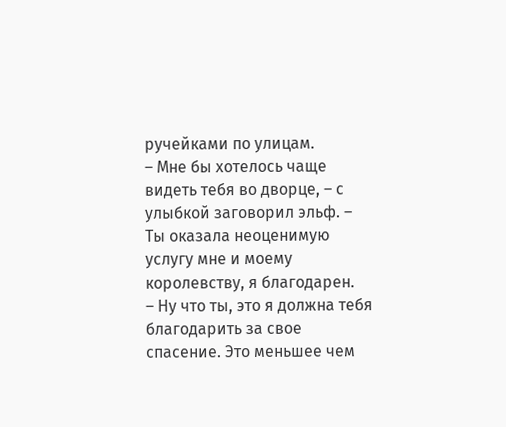ручейками по улицам.
– Мне бы хотелось чаще видеть тебя во дворце, – с улыбкой заговорил эльф. – Ты оказала неоценимую услугу мне и моему королевству, я благодарен.
– Ну что ты, это я должна тебя благодарить за свое спасение. Это меньшее чем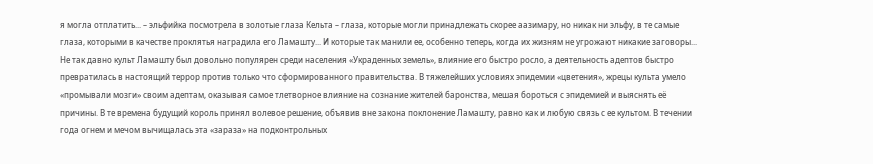я могла отплатить... – эльфийка посмотрела в золотые глаза Кельта – глаза, которые могли принадлежать скорее аазимару, но никак ни эльфу, в те самые глаза, которыми в качестве проклятья наградила его Ламашту... И которые так манили ее, особенно теперь, когда их жизням не угрожают никакие заговоры...
Не так давно культ Ламашту был довольно популярен среди населения «Украденных земель», влияние его быстро росло, а деятельность адептов быстро превратилась в настоящий террор против только что сформированного правительства. В тяжелейших условиях эпидемии «цветения», жрецы культа умело «промывали мозги» своим адептам, оказывая самое тлетворное влияние на сознание жителей баронства, мешая бороться с эпидемией и выяснять её причины. В те времена будущий король принял волевое решение, объявив вне закона поклонение Ламашту, равно как и любую связь с ее культом. В течении года огнем и мечом вычищалась эта «зараза» на подконтрольных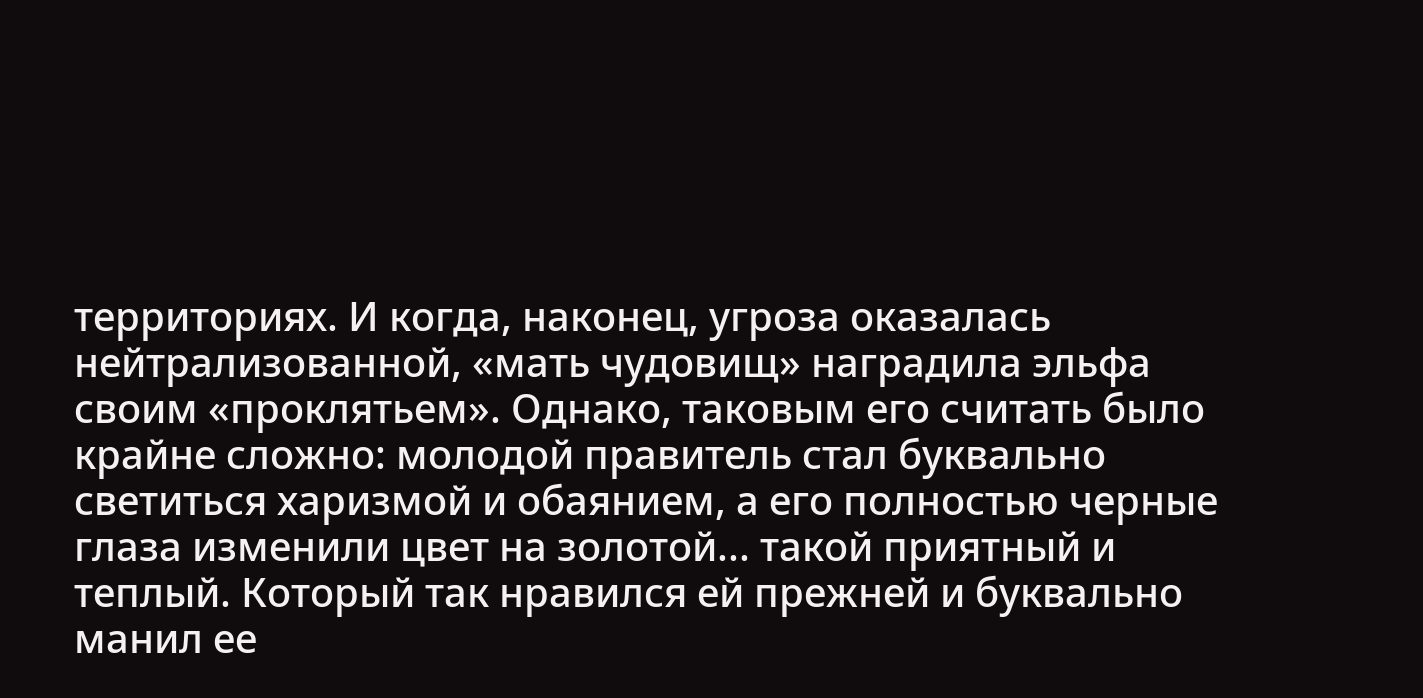территориях. И когда, наконец, угроза оказалась нейтрализованной, «мать чудовищ» наградила эльфа своим «проклятьем». Однако, таковым его считать было крайне сложно: молодой правитель стал буквально светиться харизмой и обаянием, а его полностью черные глаза изменили цвет на золотой... такой приятный и теплый. Который так нравился ей прежней и буквально манил ее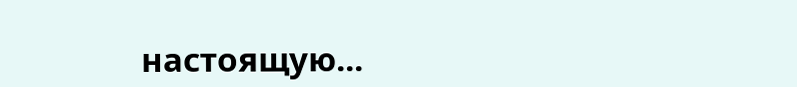настоящую...